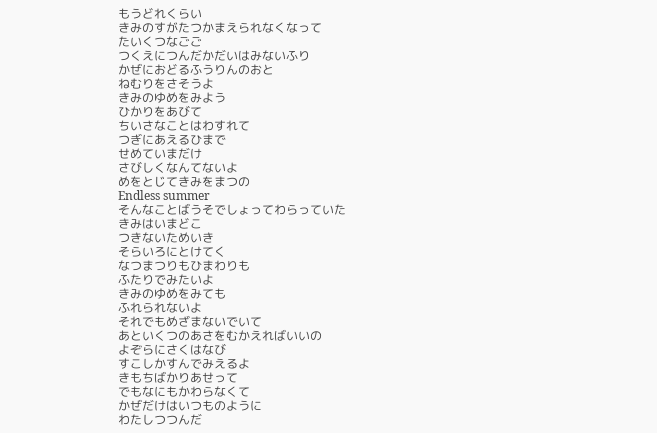もうどれくらい
きみのすがたつかまえられなくなって
たいくつなごご
つくえにつんだかだいはみないふり
かぜにおどるふうりんのおと
ねむりをさそうよ
きみのゆめをみよう
ひかりをあびて
ちいさなことはわすれて
つぎにあえるひまで
せめていまだけ
さびしくなんてないよ
めをとじてきみをまつの
Endless summer
そんなことばうそでしょってわらっていた
きみはいまどこ
つきないためいき
そらいろにとけてく
なつまつりもひまわりも
ふたりでみたいよ
きみのゆめをみても
ふれられないよ
それでもめざまないでいて
あといくつのあさをむかえればいいの
よぞらにさくはなび
すこしかすんでみえるよ
きもちばかりあせって
でもなにもかわらなくて
かぜだけはいつものように
わたしつつんだ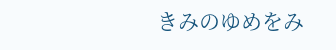きみのゆめをみ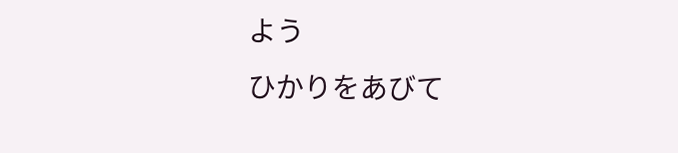よう
ひかりをあびて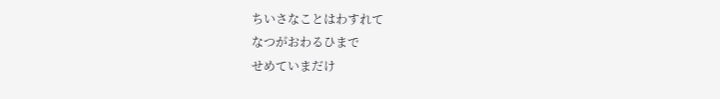ちいさなことはわすれて
なつがおわるひまで
せめていまだけ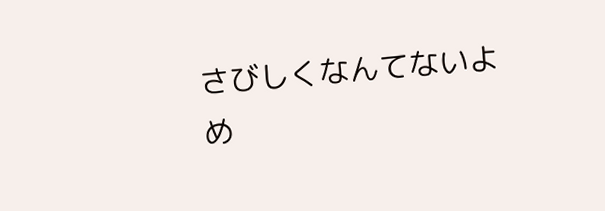さびしくなんてないよ
め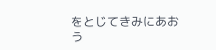をとじてきみにあおう